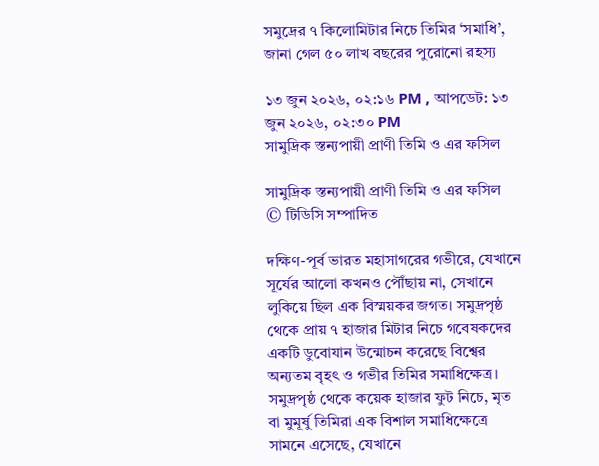সমুদ্রের ৭ কিলোমিটার নিচে তিমির ‘সমাধি’, জানা গেল ৫০ লাখ বছরের পুরোনো রহস্য

১৩ জুন ২০২৬, ০২:১৬ PM , আপডেট: ১৩ জুন ২০২৬, ০২:৩০ PM
সামুদ্রিক স্তন্যপায়ী প্রাণী তিমি ও এর ফসিল

সামুদ্রিক স্তন্যপায়ী প্রাণী তিমি ও এর ফসিল © টিডিসি সম্পাদিত

দক্ষিণ-পূর্ব ভারত মহাসাগরের গভীরে, যেখানে সূর্যের আলো কখনও পৌঁছায় না, সেখানে লুকিয়ে ছিল এক বিস্ময়কর জগত। সমুদ্রপৃষ্ঠ থেকে প্রায় ৭ হাজার মিটার নিচে গবেষকদের একটি ডুবোযান উন্মোচন করেছে বিশ্বের অন্যতম বৃহৎ ও গভীর তিমির সমাধিক্ষেত্র। সমুদ্রপৃষ্ঠ থেকে কয়েক হাজার ফুট নিচে, মৃত বা মুমূর্ষু তিমিরা এক বিশাল সমাধিক্ষেত্রে সামনে এসেছে, যেখানে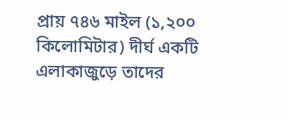প্রায় ৭৪৬ মাইল (১,২০০ কিলোমিটার) দীর্ঘ একটি এলাকাজুড়ে তাদের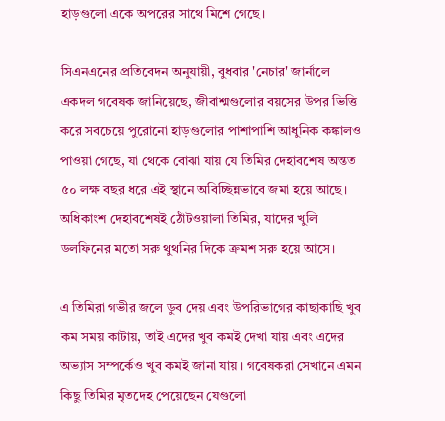হাড়গুলো একে অপরের সাথে মিশে গেছে।

সিএনএনের প্রতিবেদন অনুযায়ী, বুধবার 'নেচার' জার্নালে একদল গবেষক জানিয়েছে, জীবাশ্মগুলোর বয়সের উপর ভিত্তি করে সবচেয়ে পুরোনো হাড়গুলোর পাশাপাশি আধুনিক কঙ্কালও পাওয়া গেছে, যা থেকে বোঝা যায় যে তিমির দেহাবশেষ অন্তত ৫০ লক্ষ বছর ধরে এই স্থানে অবিচ্ছিন্নভাবে জমা হয়ে আছে। অধিকাংশ দেহাবশেষই ঠোঁটওয়ালা তিমির, যাদের খুলি ডলফিনের মতো সরু থুথনির দিকে ক্রমশ সরু হয়ে আসে।

এ তিমিরা গভীর জলে ডুব দেয় এবং উপরিভাগের কাছাকাছি খুব কম সময় কাটায়, তাই এদের খুব কমই দেখা যায় এবং এদের অভ্যাস সম্পর্কেও খুব কমই জানা যায়। গবেষকরা সেখানে এমন কিছু তিমির মৃতদেহ পেয়েছেন যেগুলো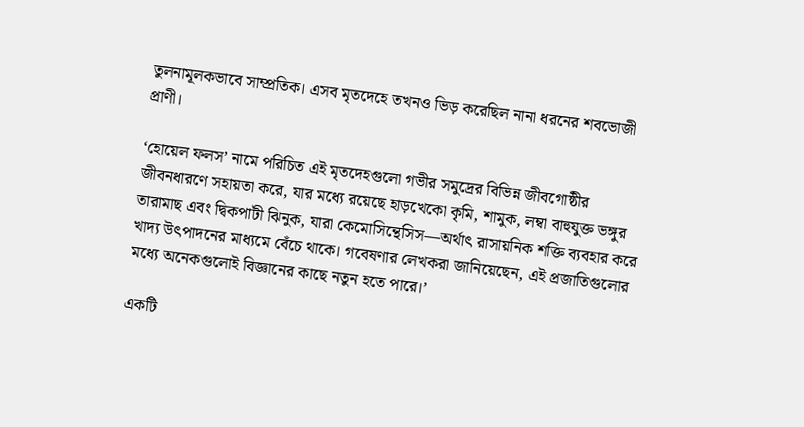তুলনামূলকভাবে সাম্প্রতিক। এসব মৃতদেহে তখনও ভিড় করেছিল নানা ধরনের শবভোজী প্রাণী।

‘হোয়েল ফলস’ নামে পরিচিত এই মৃতদেহগুলো গভীর সমুদ্রের বিভিন্ন জীবগোষ্ঠীর জীবনধারণে সহায়তা করে, যার মধ্যে রয়েছে হাড়খেকো কৃমি, শামুক, লম্বা বাহুযুক্ত ভঙ্গুর তারামাছ এবং দ্বিকপাটী ঝিনুক, যারা কেমোসিন্থেসিস—অর্থাৎ রাসায়নিক শক্তি ব্যবহার করে খাদ্য উৎপাদনের মাধ্যমে বেঁচে থাকে। গবেষণার লেখকরা জানিয়েছেন, এই প্রজাতিগুলোর মধ্যে অনেকগুলোই বিজ্ঞানের কাছে নতুন হতে পারে।’

একটি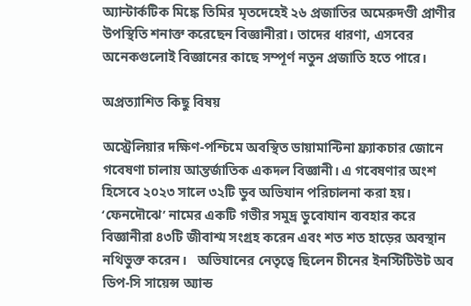অ্যান্টার্কটিক মিঙ্কে তিমির মৃতদেহেই ২৬ প্রজাতির অমেরুদণ্ডী প্রাণীর উপস্থিতি শনাক্ত করেছেন বিজ্ঞানীরা। তাদের ধারণা, এসবের অনেকগুলোই বিজ্ঞানের কাছে সম্পূর্ণ নতুন প্রজাতি হতে পারে।

অপ্রত্যাশিত কিছু বিষয়

অস্ট্রেলিয়ার দক্ষিণ-পশ্চিমে অবস্থিত ডায়ামান্টিনা ফ্র্যাকচার জোনে গবেষণা চালায় আন্তর্জাতিক একদল বিজ্ঞানী। এ গবেষণার অংশ হিসেবে ২০২৩ সালে ৩২টি ডুব অভিযান পরিচালনা করা হয়। ‘ফেনদৌঝে’ নামের একটি গভীর সমুদ্র ডুবোযান ব্যবহার করে বিজ্ঞানীরা ৪৩টি জীবাশ্ম সংগ্রহ করেন এবং শত শত হাড়ের অবস্থান নথিভুক্ত করেন।   অভিযানের নেতৃত্বে ছিলেন চীনের ইনস্টিটিউট অব ডিপ-সি সায়েন্স অ্যান্ড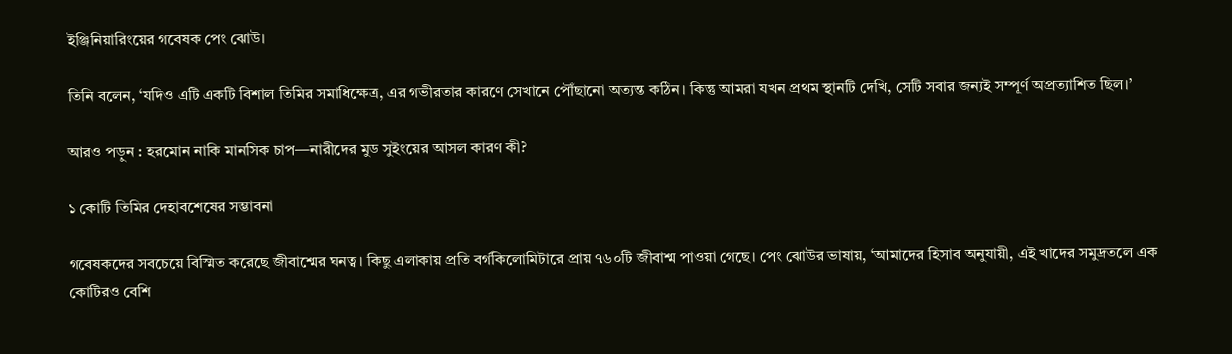ইঞ্জিনিয়ারিংয়ের গবেষক পেং ঝোউ।

তিনি বলেন, ‘যদিও এটি একটি বিশাল তিমির সমাধিক্ষেত্র, এর গভীরতার কারণে সেখানে পৌঁছানো অত্যন্ত কঠিন। কিন্তু আমরা যখন প্রথম স্থানটি দেখি, সেটি সবার জন্যই সম্পূর্ণ অপ্রত্যাশিত ছিল।’

আরও পড়ুন : হরমোন নাকি মানসিক চাপ—নারীদের মুড সুইংয়ের আসল কারণ কী?

১ কোটি তিমির দেহাবশেষের সম্ভাবনা

গবেষকদের সবচেয়ে বিস্মিত করেছে জীবাশ্মের ঘনত্ব। কিছু এলাকায় প্রতি বর্গকিলোমিটারে প্রায় ৭৬০টি জীবাশ্ম পাওয়া গেছে। পেং ঝোউর ভাষায়, ‘আমাদের হিসাব অনুযায়ী, এই খাদের সমুদ্রতলে এক কোটিরও বেশি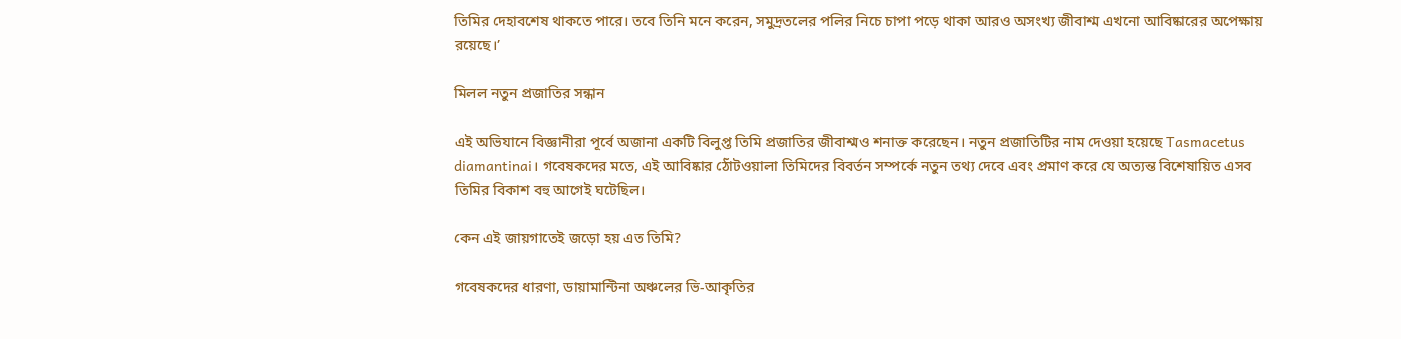তিমির দেহাবশেষ থাকতে পারে। তবে তিনি মনে করেন, সমুদ্রতলের পলির নিচে চাপা পড়ে থাকা আরও অসংখ্য জীবাশ্ম এখনো আবিষ্কারের অপেক্ষায় রয়েছে।’

মিলল নতুন প্রজাতির সন্ধান

এই অভিযানে বিজ্ঞানীরা পূর্বে অজানা একটি বিলুপ্ত তিমি প্রজাতির জীবাশ্মও শনাক্ত করেছেন। নতুন প্রজাতিটির নাম দেওয়া হয়েছে Tasmacetus diamantinai। গবেষকদের মতে, এই আবিষ্কার ঠোঁটওয়ালা তিমিদের বিবর্তন সম্পর্কে নতুন তথ্য দেবে এবং প্রমাণ করে যে অত্যন্ত বিশেষায়িত এসব তিমির বিকাশ বহু আগেই ঘটেছিল।

কেন এই জায়গাতেই জড়ো হয় এত তিমি?

গবেষকদের ধারণা, ডায়ামান্টিনা অঞ্চলের ভি-আকৃতির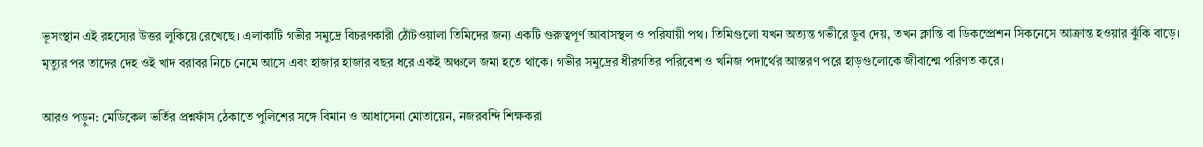ভূসংস্থান এই রহস্যের উত্তর লুকিয়ে রেখেছে। এলাকাটি গভীর সমুদ্রে বিচরণকারী ঠোঁটওয়ালা তিমিদের জন্য একটি গুরুত্বপূর্ণ আবাসস্থল ও পরিযায়ী পথ। তিমিগুলো যখন অত্যন্ত গভীরে ডুব দেয়, তখন ক্লান্তি বা ডিকম্প্রেশন সিকনেসে আক্রান্ত হওয়ার ঝুঁকি বাড়ে। মৃত্যুর পর তাদের দেহ ওই খাদ বরাবর নিচে নেমে আসে এবং হাজার হাজার বছর ধরে একই অঞ্চলে জমা হতে থাকে। গভীর সমুদ্রের ধীরগতির পরিবেশ ও খনিজ পদার্থের আস্তরণ পরে হাড়গুলোকে জীবাশ্মে পরিণত করে।

আরও পড়ুন: মেডিকেল ভর্তির প্রশ্নফাঁস ঠেকাতে পুলিশের সঙ্গে বিমান ও আধাসেনা মোতায়েন, নজরবন্দি শিক্ষকরা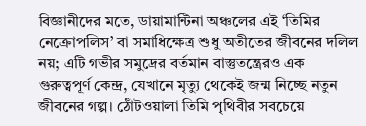বিজ্ঞানীদের মতে, ডায়ামান্টিনা অঞ্চলের এই ‘তিমির নেক্রোপলিস’ বা সমাধিক্ষেত্র শুধু অতীতের জীবনের দলিল নয়; এটি গভীর সমুদ্রের বর্তমান বাস্তুতন্ত্রেরও এক গুরুত্বপূর্ণ কেন্দ্র, যেখানে মৃত্যু থেকেই জন্ম নিচ্ছে নতুন জীবনের গল্প। ঠোঁটওয়ালা তিমি পৃথিবীর সবচেয়ে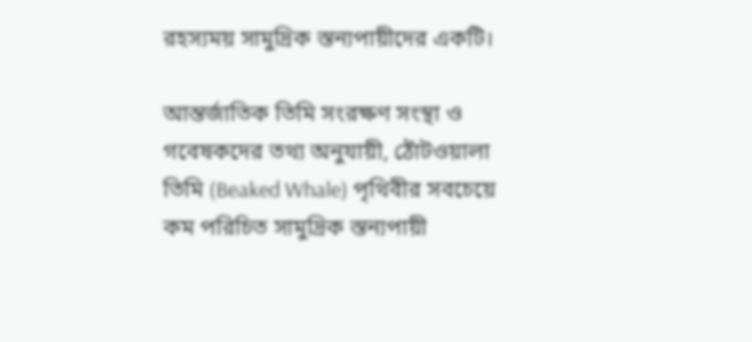রহস্যময় সামুদ্রিক স্তন্যপায়ীদের একটি।

আন্তর্জাতিক তিমি সংরক্ষণ সংস্থা ও গবেষকদের তথ্য অনুযায়ী, ঠোঁটওয়ালা তিমি (Beaked Whale) পৃথিবীর সবচেয়ে কম পরিচিত সামুদ্রিক স্তন্যপায়ী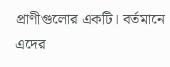প্রাণীগুলোর একটি। বর্তমানে এদের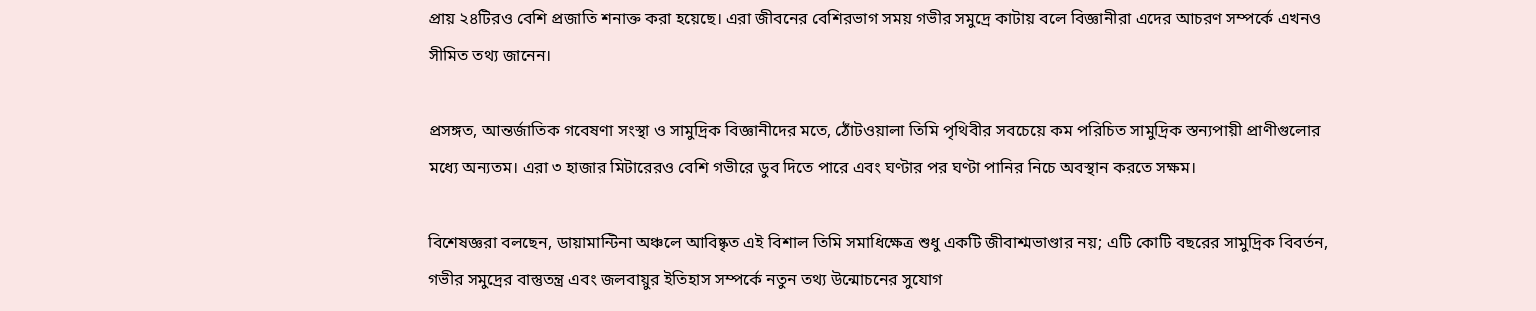প্রায় ২৪টিরও বেশি প্রজাতি শনাক্ত করা হয়েছে। এরা জীবনের বেশিরভাগ সময় গভীর সমুদ্রে কাটায় বলে বিজ্ঞানীরা এদের আচরণ সম্পর্কে এখনও সীমিত তথ্য জানেন।

প্রসঙ্গত, আন্তর্জাতিক গবেষণা সংস্থা ও সামুদ্রিক বিজ্ঞানীদের মতে, ঠোঁটওয়ালা তিমি পৃথিবীর সবচেয়ে কম পরিচিত সামুদ্রিক স্তন্যপায়ী প্রাণীগুলোর মধ্যে অন্যতম। এরা ৩ হাজার মিটারেরও বেশি গভীরে ডুব দিতে পারে এবং ঘণ্টার পর ঘণ্টা পানির নিচে অবস্থান করতে সক্ষম।

বিশেষজ্ঞরা বলছেন, ডায়ামান্টিনা অঞ্চলে আবিষ্কৃত এই বিশাল তিমি সমাধিক্ষেত্র শুধু একটি জীবাশ্মভাণ্ডার নয়; এটি কোটি বছরের সামুদ্রিক বিবর্তন, গভীর সমুদ্রের বাস্তুতন্ত্র এবং জলবায়ুর ইতিহাস সম্পর্কে নতুন তথ্য উন্মোচনের সুযোগ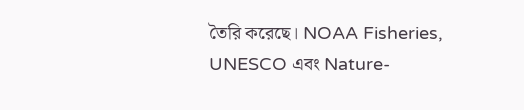তৈরি করেছে। NOAA Fisheries, UNESCO এবং Nature-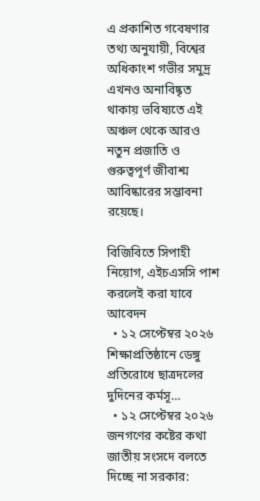এ প্রকাশিত গবেষণার তথ্য অনুযায়ী, বিশ্বের অধিকাংশ গভীর সমুদ্র এখনও অনাবিষ্কৃত থাকায় ভবিষ্যতে এই অঞ্চল থেকে আরও নতুন প্রজাতি ও গুরুত্বপূর্ণ জীবাশ্ম আবিষ্কারের সম্ভাবনা রয়েছে।

বিজিবিতে সিপাহী নিয়োগ, এইচএসসি পাশ করলেই করা যাবে আবেদন
  • ১২ সেপ্টেম্বর ২০২৬
শিক্ষাপ্রতিষ্ঠানে ডেঙ্গু প্রতিরোধে ছাত্রদলের দুদিনের কর্মসূ…
  • ১২ সেপ্টেম্বর ২০২৬
জনগণের কষ্টের কথা জাতীয় সংসদে বলতে দিচ্ছে না সরকার: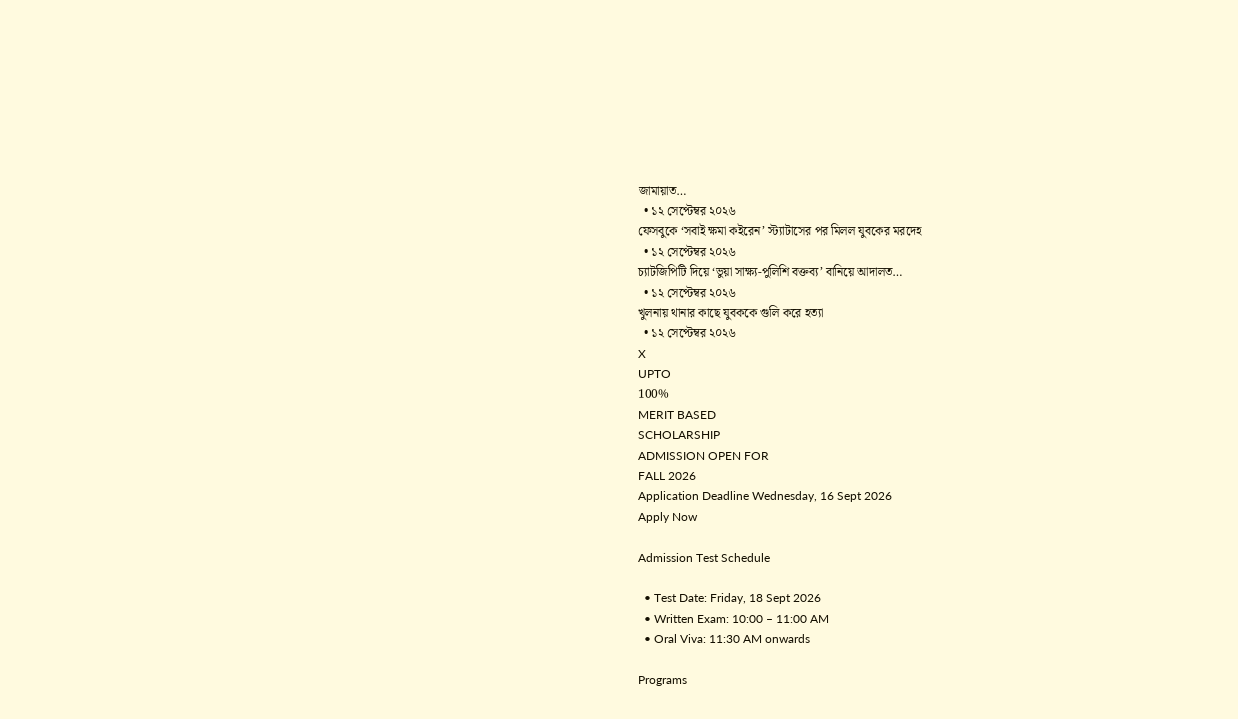জামায়াত…
  • ১২ সেপ্টেম্বর ২০২৬
ফেসবুকে ‘সবাই ক্ষমা কইরেন’ স্ট্যাটাসের পর মিলল যুবকের মরদেহ
  • ১২ সেপ্টেম্বর ২০২৬
চ্যাটজিপিটি দিয়ে ‘ভুয়া সাক্ষ্য-পুলিশি বক্তব্য’ বানিয়ে আদালত…
  • ১২ সেপ্টেম্বর ২০২৬
খুলনায় থানার কাছে যুবককে গুলি করে হত্যা
  • ১২ সেপ্টেম্বর ২০২৬
X
UPTO
100%
MERIT BASED
SCHOLARSHIP
ADMISSION OPEN FOR
FALL 2026
Application Deadline Wednesday, 16 Sept 2026
Apply Now

Admission Test Schedule

  • Test Date: Friday, 18 Sept 2026
  • Written Exam: 10:00 – 11:00 AM
  • Oral Viva: 11:30 AM onwards

Programs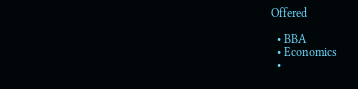Offered

  • BBA
  • Economics
  •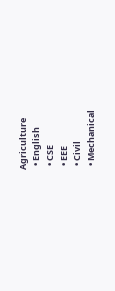Agriculture
  • English
  • CSE
  • EEE
  • Civil
  • Mechanical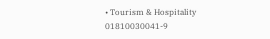• Tourism & Hospitality
01810030041-9